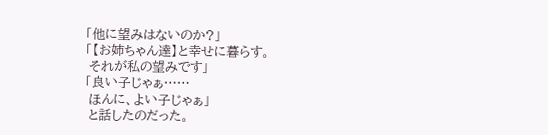「他に望みはないのか?」
「【お姉ちゃん達】と幸せに暮らす。
 それが私の望みです」
「良い子じゃぁ……
 ほんに、よい子じゃぁ」
 と話したのだった。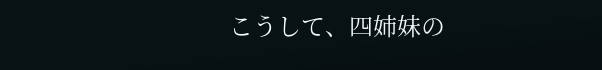こうして、四姉妹の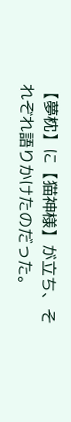【夢枕】に【猫神様】が立ち、それぞれ語りかけたのだった。